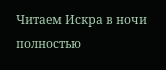Читаем Искра в ночи полностью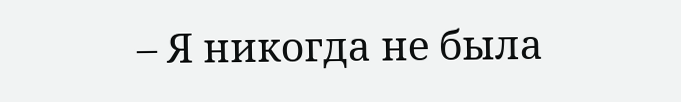– Я никогда не была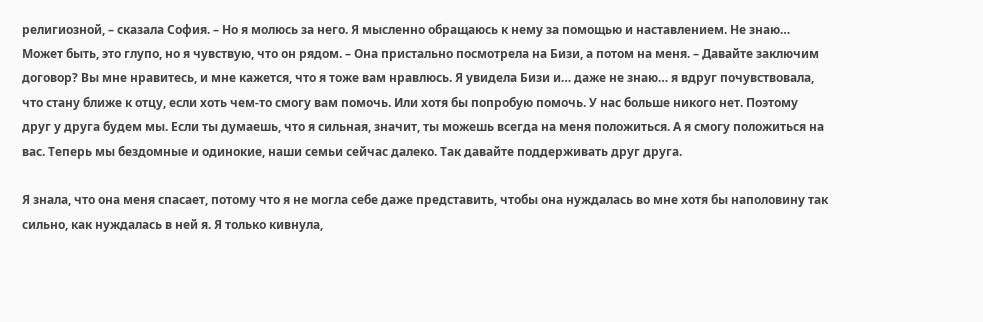религиозной, – сказала София. – Но я молюсь за него. Я мысленно обращаюсь к нему за помощью и наставлением. Не знаю… Может быть, это глупо, но я чувствую, что он рядом. – Она пристально посмотрела на Бизи, а потом на меня. – Давайте заключим договор? Вы мне нравитесь, и мне кажется, что я тоже вам нравлюсь. Я увидела Бизи и… даже не знаю… я вдруг почувствовала, что стану ближе к отцу, если хоть чем-то смогу вам помочь. Или хотя бы попробую помочь. У нас больше никого нет. Поэтому друг у друга будем мы. Если ты думаешь, что я сильная, значит, ты можешь всегда на меня положиться. А я смогу положиться на вас. Теперь мы бездомные и одинокие, наши семьи сейчас далеко. Так давайте поддерживать друг друга.

Я знала, что она меня спасает, потому что я не могла себе даже представить, чтобы она нуждалась во мне хотя бы наполовину так сильно, как нуждалась в ней я. Я только кивнула,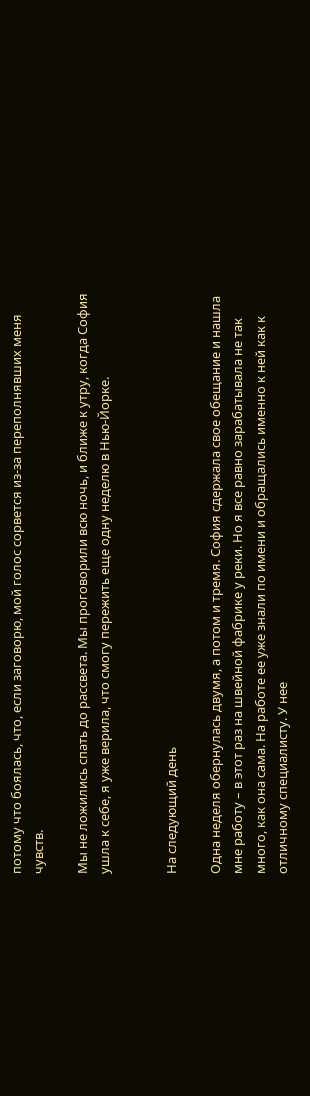потому что боялась, что, если заговорю, мой голос сорвется из-за переполнявших меня чувств.

Мы не ложились спать до рассвета. Мы проговорили всю ночь, и ближе к утру, когда София ушла к себе, я уже верила, что смогу пережить еще одну неделю в Нью-Йорке.


На следующий день

Одна неделя обернулась двумя, а потом и тремя. София сдержала свое обещание и нашла мне работу – в этот раз на швейной фабрике у реки. Но я все равно зарабатывала не так много, как она сама. На работе ее уже знали по имени и обращались именно к ней как к отличному специалисту. У нее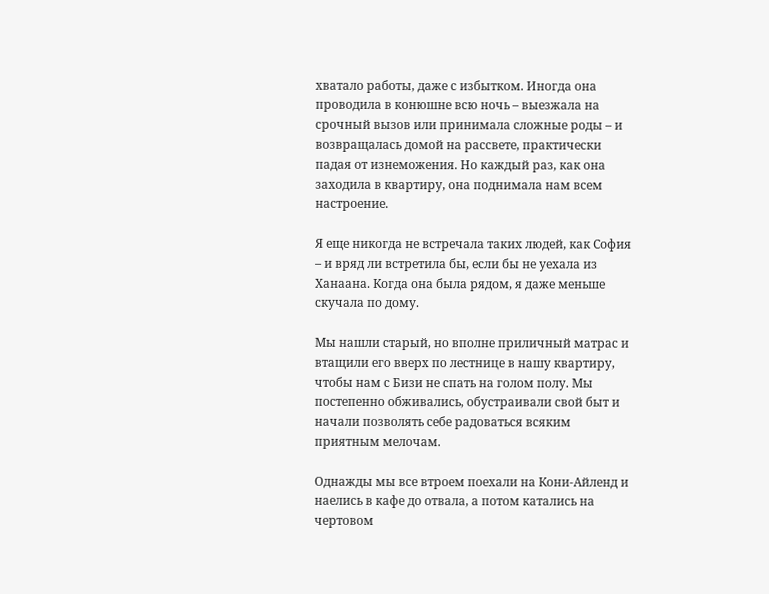хватало работы, даже с избытком. Иногда она проводила в конюшне всю ночь – выезжала на срочный вызов или принимала сложные роды – и возвращалась домой на рассвете, практически падая от изнеможения. Но каждый раз, как она заходила в квартиру, она поднимала нам всем настроение.

Я еще никогда не встречала таких людей, как София – и вряд ли встретила бы, если бы не уехала из Ханаана. Когда она была рядом, я даже меньше скучала по дому.

Мы нашли старый, но вполне приличный матрас и втащили его вверх по лестнице в нашу квартиру, чтобы нам с Бизи не спать на голом полу. Мы постепенно обживались, обустраивали свой быт и начали позволять себе радоваться всяким приятным мелочам.

Однажды мы все втроем поехали на Кони-Айленд и наелись в кафе до отвала, а потом катались на чертовом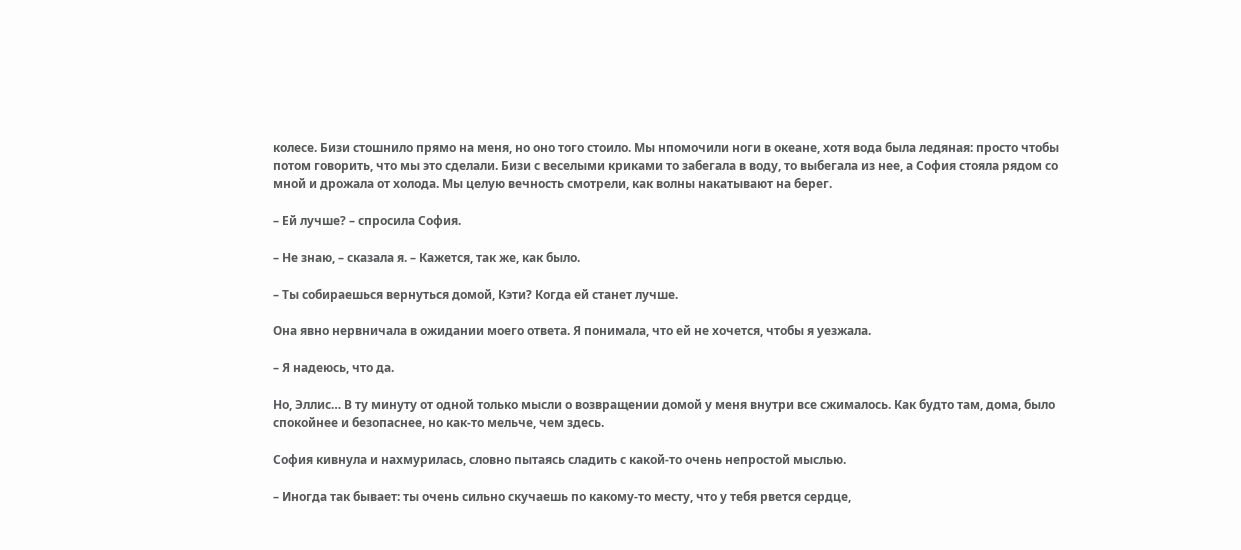колесе. Бизи стошнило прямо на меня, но оно того стоило. Мы нпомочили ноги в океане, хотя вода была ледяная: просто чтобы потом говорить, что мы это сделали. Бизи с веселыми криками то забегала в воду, то выбегала из нее, а София стояла рядом со мной и дрожала от холода. Мы целую вечность смотрели, как волны накатывают на берег.

– Ей лучше? – спросила София.

– Не знаю, – сказала я. – Кажется, так же, как было.

– Ты собираешься вернуться домой, Кэти? Когда ей станет лучше.

Она явно нервничала в ожидании моего ответа. Я понимала, что ей не хочется, чтобы я уезжала.

– Я надеюсь, что да.

Но, Эллис… В ту минуту от одной только мысли о возвращении домой у меня внутри все сжималось. Как будто там, дома, было спокойнее и безопаснее, но как-то мельче, чем здесь.

София кивнула и нахмурилась, словно пытаясь сладить с какой-то очень непростой мыслью.

– Иногда так бывает: ты очень сильно скучаешь по какому-то месту, что у тебя рвется сердце,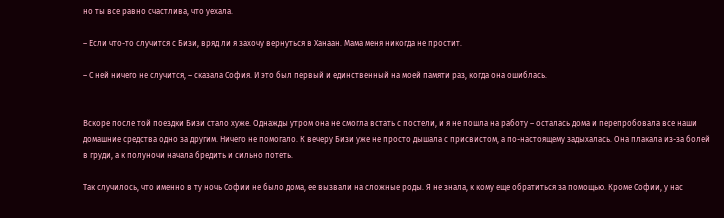но ты все равно счастлива, что уехала.

– Если что-то случится с Бизи, вряд ли я захочу вернуться в Ханаан. Мама меня никогда не простит.

– С ней ничего не случится, – сказала София. И это был первый и единственный на моей памяти раз, когда она ошиблась.


Вскоре после той поездки Бизи стало хуже. Однажды утром она не смогла встать с постели, и я не пошла на работу – осталась дома и перепробовала все наши домашние средства одно за другим. Ничего не помогало. К вечеру Бизи уже не просто дышала с присвистом, а по-настоящему задыхалась. Она плакала из-за болей в груди, а к полуночи начала бредить и сильно потеть.

Так случилось, что именно в ту ночь Софии не было дома, ее вызвали на сложные роды. Я не знала, к кому еще обратиться за помощью. Кроме Софии, у нас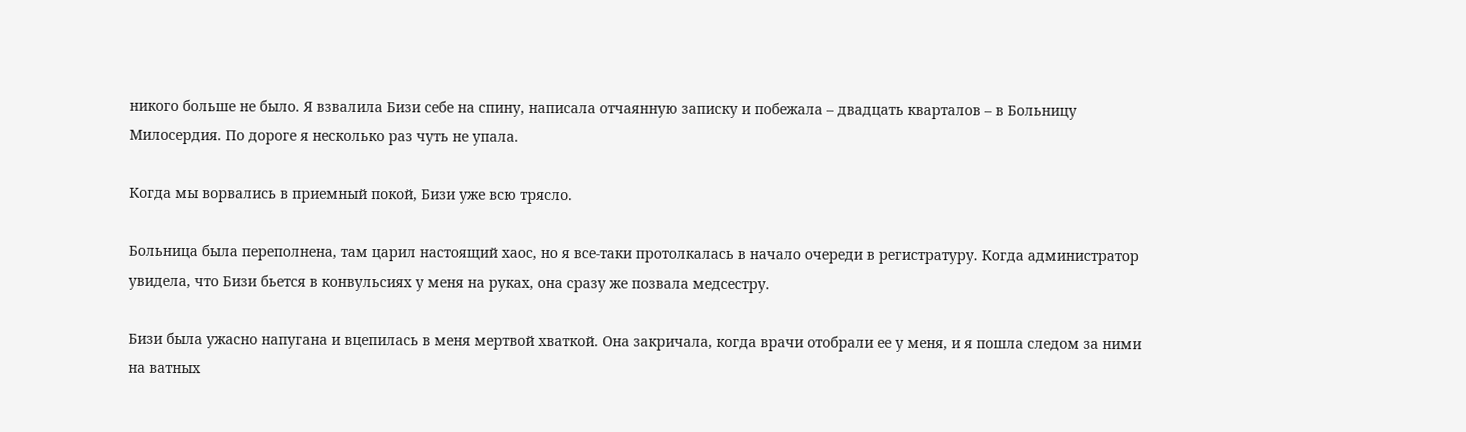никого больше не было. Я взвалила Бизи себе на спину, написала отчаянную записку и побежала – двадцать кварталов – в Больницу Милосердия. По дороге я несколько раз чуть не упала.

Когда мы ворвались в приемный покой, Бизи уже всю трясло.

Больница была переполнена, там царил настоящий хаос, но я все-таки протолкалась в начало очереди в регистратуру. Когда администратор увидела, что Бизи бьется в конвульсиях у меня на руках, она сразу же позвала медсестру.

Бизи была ужасно напугана и вцепилась в меня мертвой хваткой. Она закричала, когда врачи отобрали ее у меня, и я пошла следом за ними на ватных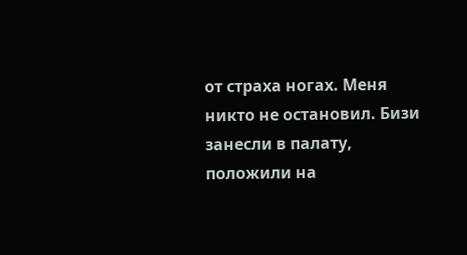от страха ногах. Меня никто не остановил. Бизи занесли в палату, положили на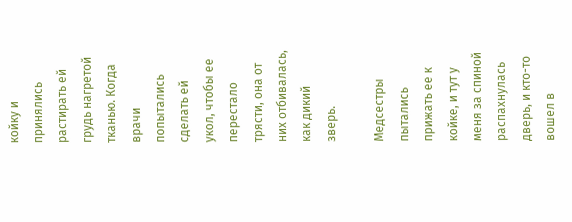койку и принялись растирать ей грудь нагретой тканью. Когда врачи попытались сделать ей укол, чтобы ее перестало трясти, она от них отбивалась, как дикий зверь.

Медсестры пытались прижать ее к койке, и тут у меня за спиной распахнулась дверь, и кто-то вошел в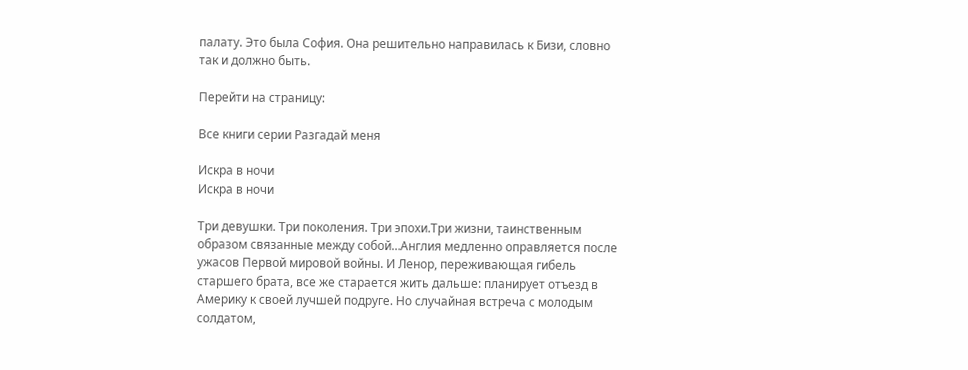палату. Это была София. Она решительно направилась к Бизи, словно так и должно быть.

Перейти на страницу:

Все книги серии Разгадай меня

Искра в ночи
Искра в ночи

Три девушки. Три поколения. Три эпохи.Три жизни, таинственным образом связанные между собой…Англия медленно оправляется после ужасов Первой мировой войны. И Ленор, переживающая гибель старшего брата, все же старается жить дальше: планирует отъезд в Америку к своей лучшей подруге. Но случайная встреча с молодым солдатом,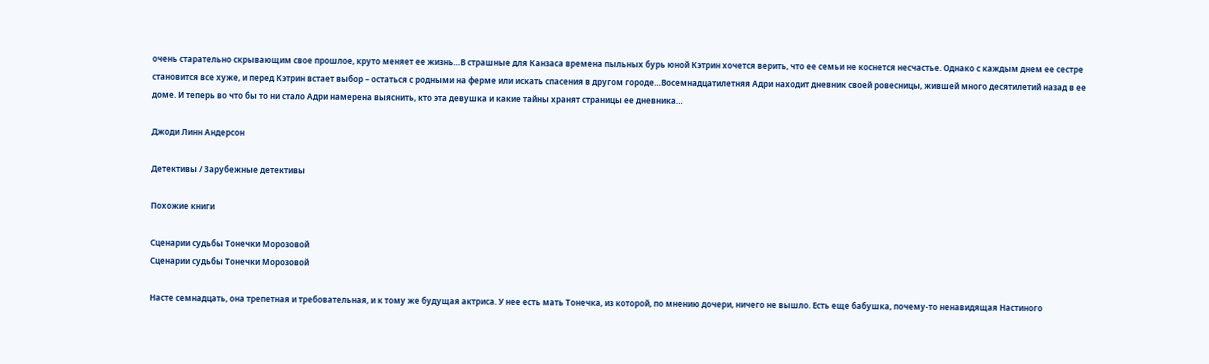очень старательно скрывающим свое прошлое, круто меняет ее жизнь…В страшные для Канзаса времена пыльных бурь юной Кэтрин хочется верить, что ее семьи не коснется несчастье. Однако с каждым днем ее сестре становится все хуже, и перед Кэтрин встает выбор – остаться с родными на ферме или искать спасения в другом городе…Восемнадцатилетняя Адри находит дневник своей ровесницы, жившей много десятилетий назад в ее доме. И теперь во что бы то ни стало Адри намерена выяснить, кто эта девушка и какие тайны хранят страницы ее дневника…

Джоди Линн Андерсон

Детективы / Зарубежные детективы

Похожие книги

Сценарии судьбы Тонечки Морозовой
Сценарии судьбы Тонечки Морозовой

Насте семнадцать, она трепетная и требовательная, и к тому же будущая актриса. У нее есть мать Тонечка, из которой, по мнению дочери, ничего не вышло. Есть еще бабушка, почему-то ненавидящая Настиного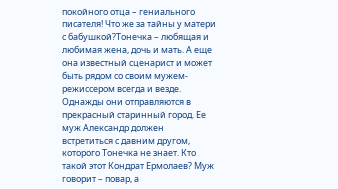покойного отца – гениального писателя! Что же за тайны у матери с бабушкой?Тонечка – любящая и любимая жена, дочь и мать. А еще она известный сценарист и может быть рядом со своим мужем-режиссером всегда и везде. Однажды они отправляются в прекрасный старинный город. Ее муж Александр должен встретиться с давним другом, которого Тонечка не знает. Кто такой этот Кондрат Ермолаев? Муж говорит – повар, а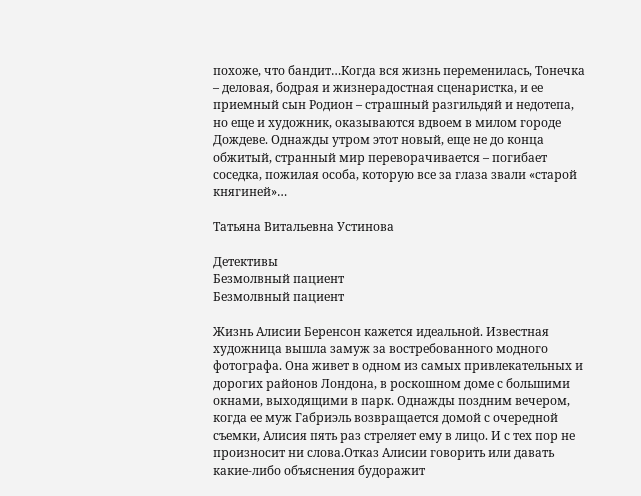похоже, что бандит…Когда вся жизнь переменилась, Тонечка – деловая, бодрая и жизнерадостная сценаристка, и ее приемный сын Родион – страшный разгильдяй и недотепа, но еще и художник, оказываются вдвоем в милом городе Дождеве. Однажды утром этот новый, еще не до конца обжитый, странный мир переворачивается – погибает соседка, пожилая особа, которую все за глаза звали «старой княгиней»…

Татьяна Витальевна Устинова

Детективы
Безмолвный пациент
Безмолвный пациент

Жизнь Алисии Беренсон кажется идеальной. Известная художница вышла замуж за востребованного модного фотографа. Она живет в одном из самых привлекательных и дорогих районов Лондона, в роскошном доме с большими окнами, выходящими в парк. Однажды поздним вечером, когда ее муж Габриэль возвращается домой с очередной съемки, Алисия пять раз стреляет ему в лицо. И с тех пор не произносит ни слова.Отказ Алисии говорить или давать какие-либо объяснения будоражит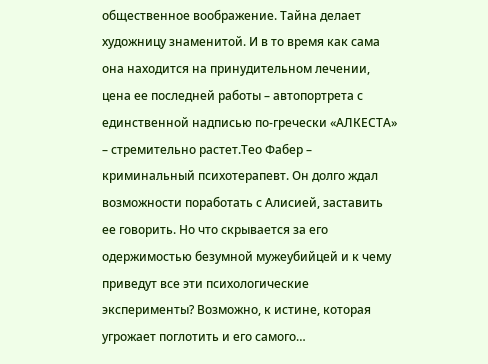общественное воображение. Тайна делает художницу знаменитой. И в то время как сама она находится на принудительном лечении, цена ее последней работы – автопортрета с единственной надписью по-гречески «АЛКЕСТА» – стремительно растет.Тео Фабер – криминальный психотерапевт. Он долго ждал возможности поработать с Алисией, заставить ее говорить. Но что скрывается за его одержимостью безумной мужеубийцей и к чему приведут все эти психологические эксперименты? Возможно, к истине, которая угрожает поглотить и его самого…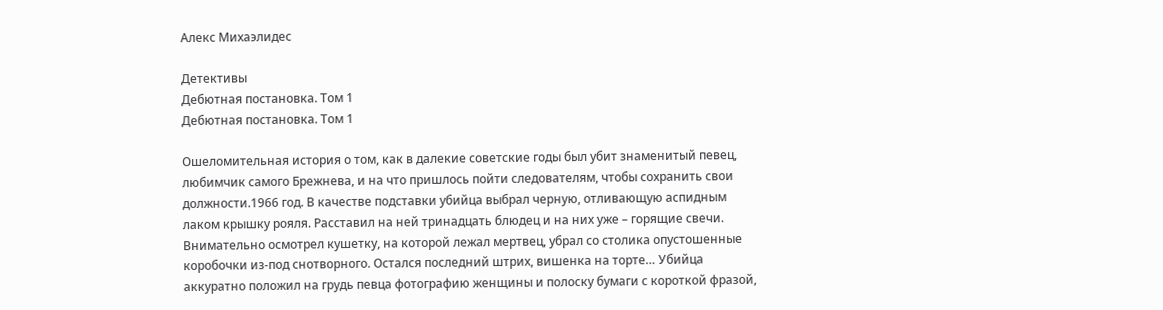Алекс Михаэлидес

Детективы
Дебютная постановка. Том 1
Дебютная постановка. Том 1

Ошеломительная история о том, как в далекие советские годы был убит знаменитый певец, любимчик самого Брежнева, и на что пришлось пойти следователям, чтобы сохранить свои должности.1966 год. В качестве подставки убийца выбрал черную, отливающую аспидным лаком крышку рояля. Расставил на ней тринадцать блюдец и на них уже – горящие свечи. Внимательно осмотрел кушетку, на которой лежал мертвец, убрал со столика опустошенные коробочки из-под снотворного. Остался последний штрих, вишенка на торте… Убийца аккуратно положил на грудь певца фотографию женщины и полоску бумаги с короткой фразой,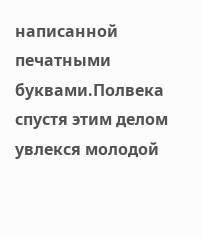написанной печатными буквами.Полвека спустя этим делом увлекся молодой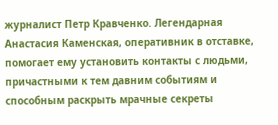журналист Петр Кравченко. Легендарная Анастасия Каменская, оперативник в отставке, помогает ему установить контакты с людьми, причастными к тем давним событиям и способным раскрыть мрачные секреты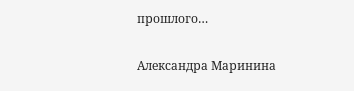прошлого…

Александра Маринина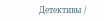Детективы /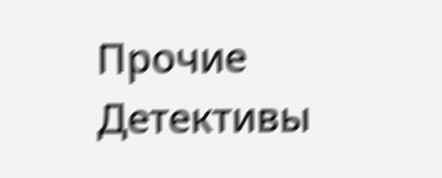Прочие Детективы